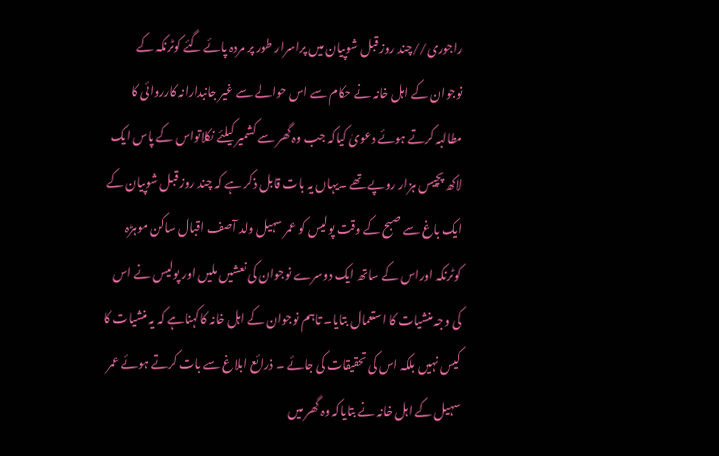راجوری//چند روز قبل شوپیان میں پراسرار طور پر مردہ پائے گئے کوٹرنکہ کے نوجوان کے اہل خانہ نے حکام سے اس حوالے سے غیر جانبدارانہ کارروائی کا مطالبہ کرتے ہوئے دعویٰ کیاکہ جب وہ گھر سے کشمیر کیلئے نکلاتواس کے پاس ایک لاکھ پچیس ہزار روپے تھے ۔یہاں یہ بات قابل ذکر ہے کہ چند روز قبل شوپیان کے ایک باغ سے صبح کے وقت پولیس کو عمر سہیل ولد آصف اقبال ساکن موہڑہ کوٹرنکہ اوراس کے ساتھ ایک دوسرے نوجوان کی نعشیں ملیں اور پولیس نے اس کی وجہ منشیات کا استعمال بتایا۔ تاہم نوجوان کے اہل خانہ کاکہناہے کہ یہ منشیات کا کیس نہیں بلکہ اس کی تحقیقات کی جائے ۔ ذرائع ابلاغ سے بات کرتے ہوئے عمر سہیل کے اہل خانہ نے بتایاکہ وہ گھر میں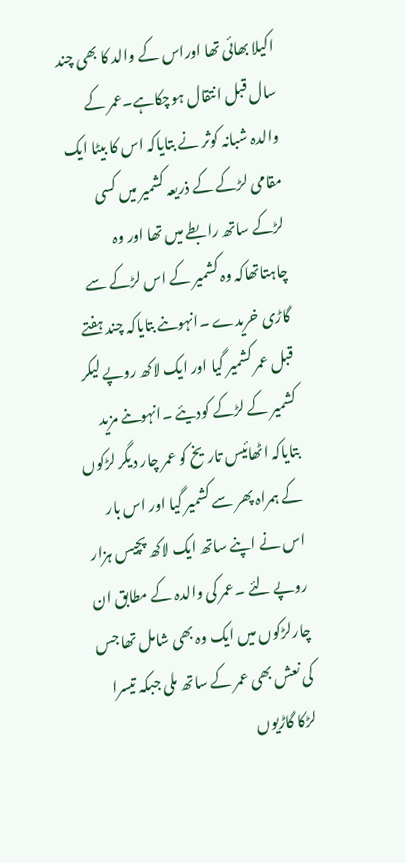اکیلا بھائی تھا اوراس کے والد کا بھی چند سال قبل انتقال ہوچکاہے۔عمر کے والدہ شبانہ کوثر نے بتایاکہ اس کا بیٹا ایک مقامی لڑکے کے ذریعہ کشمیر میں کسی لڑکے ساتھ رابطے میں تھا اور وہ چاہتاتھاکہ وہ کشمیر کے اس لڑکے سے گاڑی خریدے ۔انہوںنے بتایاکہ چند ہفتے قبل عمر کشمیر گیا اور ایک لاکھ روپے لیکر کشمیر کے لڑکے کودیئے ۔انہوںنے مزید بتایاکہ اٹھائیس تاریخ کو عمر چار دیگر لڑکوں کے ہمراہ پھر سے کشمیر گیا اور اس بار اس نے اپنے ساتھ ایک لاکھ پچیس ہزار روپے لئے ۔عمر کی والدہ کے مطابق ان چارلڑکوں میں ایک وہ بھی شامل تھا جس کی نعش بھی عمر کے ساتھ ملی جبکہ تیسرا لڑکا گاڑیوں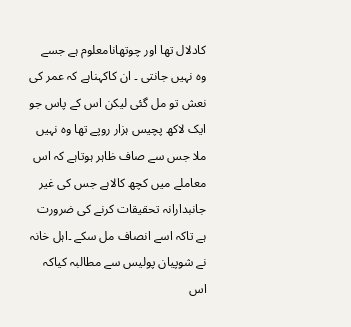کادلال تھا اور چوتھانامعلوم ہے جسے وہ نہیں جانتی ۔ ان کاکہناہے کہ عمر کی نعش تو مل گئی لیکن اس کے پاس جو ایک لاکھ پچیس ہزار روپے تھا وہ نہیں ملا جس سے صاف ظاہر ہوتاہے کہ اس معاملے میں کچھ کالاہے جس کی غیر جانبدارانہ تحقیقات کرنے کی ضرورت ہے تاکہ اسے انصاف مل سکے ۔اہل خانہ نے شوپیان پولیس سے مطالبہ کیاکہ اس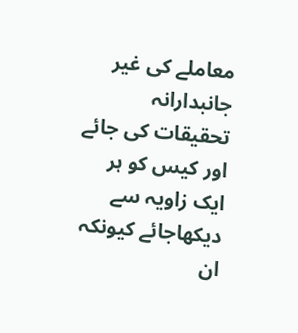معاملے کی غیر جانبدارانہ تحقیقات کی جائے اور کیس کو ہر ایک زاویہ سے دیکھاجائے کیونکہ ان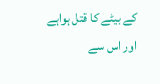کے بیٹے کا قتل ہواہے اور اس سے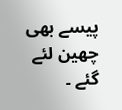پیسے بھی چھین لئے گئے ۔